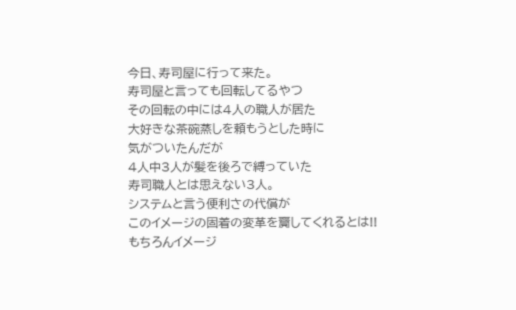今日、寿司屋に行って来た。
寿司屋と言っても回転してるやつ
その回転の中には4人の職人が居た
大好きな茶碗蒸しを頼もうとした時に
気がついたんだが
4人中3人が髪を後ろで縛っていた
寿司職人とは思えない3人。
システムと言う便利さの代償が
このイメージの固着の変革を齎してくれるとは!!
もちろんイメージ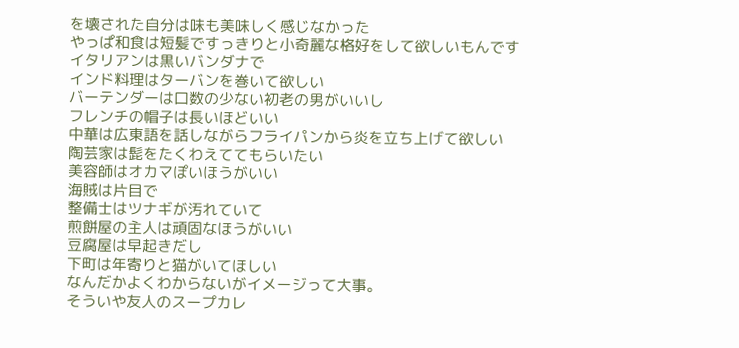を壊された自分は味も美味しく感じなかった
やっぱ和食は短髪ですっきりと小奇麗な格好をして欲しいもんです
イタリアンは黒いバンダナで
インド料理はターバンを巻いて欲しい
バーテンダーは口数の少ない初老の男がいいし
フレンチの帽子は長いほどいい
中華は広東語を話しながらフライパンから炎を立ち上げて欲しい
陶芸家は髭をたくわえててもらいたい
美容師はオカマぽいほうがいい
海賊は片目で
整備士はツナギが汚れていて
煎餅屋の主人は頑固なほうがいい
豆腐屋は早起きだし
下町は年寄りと猫がいてほしい
なんだかよくわからないがイメージって大事。
そういや友人のスープカレ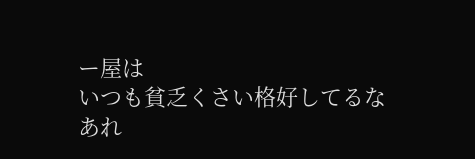ー屋は
いつも貧乏くさい格好してるな
あれ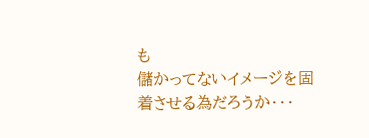も
儲かってないイメージを固着させる為だろうか・・・